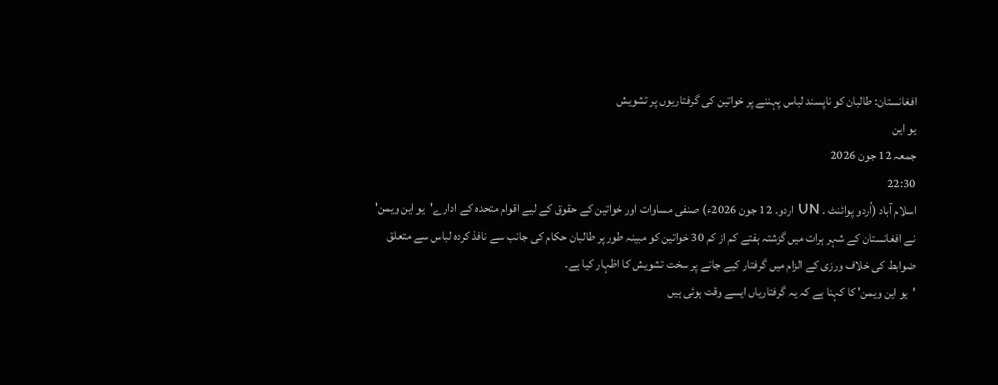افغانستان: طالبان کو ناپسند لباس پہننے پر خواتین کی گرفتاریوں پر تشویش
یو این
جمعہ 12 جون 2026
22:30
اسلام آباد (اُردو پوائنٹ ۔ UN اردو۔ 12 جون 2026ء) صنفی مساوات اور خواتین کے حقوق کے لیے اقوام متحدہ کے ادارے'یو این ویمن' نے افغانستان کے شہر ہرات میں گزشتہ ہفتے کم از کم 30 خواتین کو مبینہ طور پر طالبان حکام کی جانب سے نافذ کردہ لباس سے متعلق ضوابط کی خلاف ورزی کے الزام میں گرفتار کیے جانے پر سخت تشویش کا اظہار کیا ہے۔
'یو این ویمن' کا کہنا ہے کہ یہ گرفتاریاں ایسے وقت ہوئی ہیں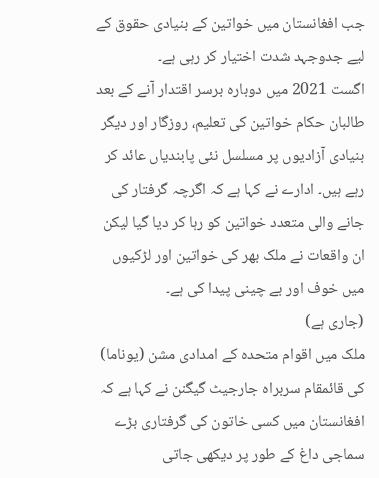جب افغانستان میں خواتین کے بنیادی حقوق کے لیے جدوجہد شدت اختیار کر رہی ہے۔
اگست 2021 میں دوبارہ برسر اقتدار آنے کے بعد طالبان حکام خواتین کی تعلیم، روزگار اور دیگر بنیادی آزادیوں پر مسلسل نئی پابندیاں عائد کر رہے ہیں۔ ادارے نے کہا ہے کہ اگرچہ گرفتار کی جانے والی متعدد خواتین کو رہا کر دیا گیا لیکن ان واقعات نے ملک بھر کی خواتین اور لڑکیوں میں خوف اور بے چینی پیدا کی ہے۔
(جاری ہے)
ملک میں اقوام متحدہ کے امدادی مشن (یوناما) کی قائمقام سربراہ جارجیٹ گیگنن نے کہا ہے کہ افغانستان میں کسی خاتون کی گرفتاری بڑے سماجی داغ کے طور پر دیکھی جاتی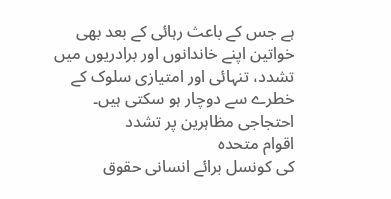ہے جس کے باعث رہائی کے بعد بھی خواتین اپنے خاندانوں اور برادریوں میں تشدد، تنہائی اور امتیازی سلوک کے خطرے سے دوچار ہو سکتی ہیں۔
احتجاجی مظاہرین پر تشدد
اقوام متحدہ
کی کونسل برائے انسانی حقوق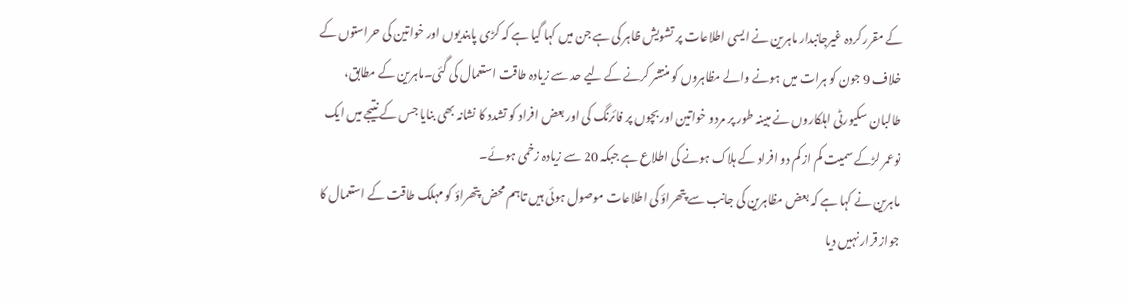کے مقرر کردہ غیرجانبدار ماہرین نے ایسی اطلاعات پر تشویش ظاہر کی ہے جن میں کہا گیا ہے کہ کڑی پابندیوں اور خواتین کی حراستوں کے خلاف 9 جون کو ہرات میں ہونے والے مظاہروں کو منتشر کرنے کے لیے حد سے زیادہ طاقت استعمال کی گئی۔ماہرین کے مطابق، طالبان سکیورٹی اہلکاروں نے مبینہ طور پر مردو خواتین اور بچوں پر فائرنگ کی اور بعض افراد کو تشدد کا نشانہ بھی بنایا جس کے نتیجے میں ایک نوعمر لڑکے سمیت کم از کم دو افراد کے ہلاک ہونے کی اطلاع ہے جبکہ 20 سے زیادہ زخمی ہوئے۔
ماہرین نے کہا ہے کہ بعض مظاہرین کی جانب سے پتھراؤ کی اطلاعات موصول ہوئی ہیں تاہم محض پتھراؤ کو مہلک طاقت کے استعمال کا جواز قرار نہیں دیا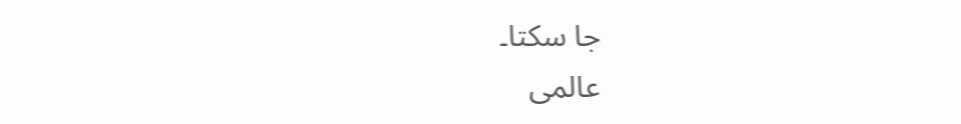جا سکتا۔
عالمی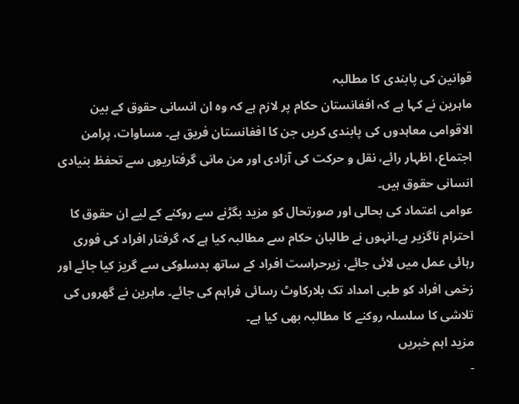قوانین کی پابندی کا مطالبہ
ماہرین نے کہا ہے کہ افغانستان حکام پر لازم ہے کہ وہ ان انسانی حقوق کے بین الاقوامی معاہدوں کی پابندی کریں جن کا افغانستان فریق ہے۔ مساوات، پرامن اجتماع، اظہار رائے، نقل و حرکت کی آزادی اور من مانی گرفتاریوں سے تحفظ بنیادی انسانی حقوق ہیں۔
عوامی اعتماد کی بحالی اور صورتحال کو مزید بگڑنے سے روکنے کے لیے ان حقوق کا احترام ناگزیر ہے۔انہوں نے طالبان حکام سے مطالبہ کیا ہے کہ گرفتار افراد کی فوری رہائی عمل میں لائی جائے، زیرحراست افراد کے ساتھ بدسلوکی سے گریز کیا جائے اور زخمی افراد کو طبی امداد تک بلارکاوٹ رسائی فراہم کی جائے۔ ماہرین نے گھروں کی تلاشی کا سلسلہ روکنے کا مطالبہ بھی کیا ہے۔
مزید اہم خبریں
-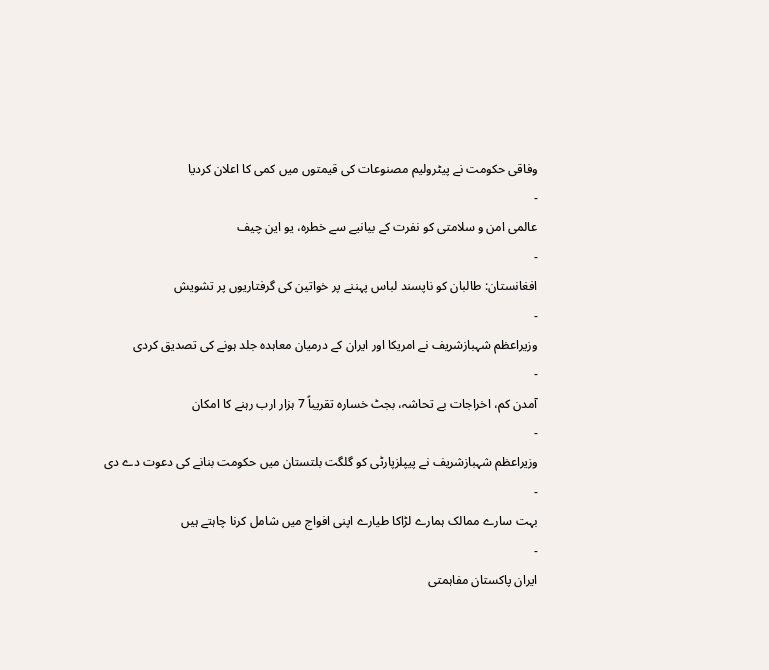وفاقی حکومت نے پیٹرولیم مصنوعات کی قیمتوں میں کمی کا اعلان کردیا
-
عالمی امن و سلامتی کو نفرت کے بیانیے سے خطرہ، یو این چیف
-
افغانستان: طالبان کو ناپسند لباس پہننے پر خواتین کی گرفتاریوں پر تشویش
-
وزیراعظم شہبازشریف نے امریکا اور ایران کے درمیان معاہدہ جلد ہونے کی تصدیق کردی
-
آمدن کم، اخراجات بے تحاشہ، بجٹ خسارہ تقریباً 7 ہزار ارب رہنے کا امکان
-
وزیراعظم شہبازشریف نے پیپلزپارٹی کو گلگت بلتستان میں حکومت بنانے کی دعوت دے دی
-
بہت سارے ممالک ہمارے لڑاکا طیارے اپنی افواج میں شامل کرنا چاہتے ہیں
-
ایران پاکستان مفاہمتی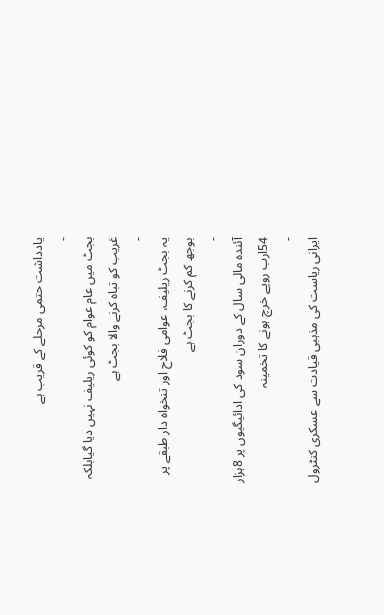یادداشت حتمی مرحلے کے قریب ہے
-
بجٹ میں عام عوام کو کوئی ریلیف نہیں دیا گیابلکہ غریب کو تباہ کرنے والا بجٹ ہے
-
یہ بجٹ ریلیف، عوامی فلاح اور تنخواہ دار طبقے پر بوجھ کم کرنے کا بجٹ ہے
-
آئندہ مالی سال کے دوران سود کی ادائیگیوں پر 8ہزار 54ارب روپے خرچ ہونے کا تخمینہ
-
ایرانی ریاست کی مذہبی قیادت سے عسکری کنٹرول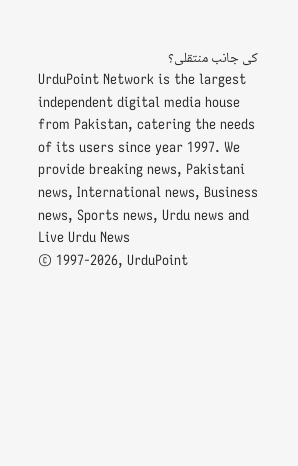کی جانب منتقلی؟
UrduPoint Network is the largest independent digital media house from Pakistan, catering the needs of its users since year 1997. We provide breaking news, Pakistani news, International news, Business news, Sports news, Urdu news and Live Urdu News
© 1997-2026, UrduPoint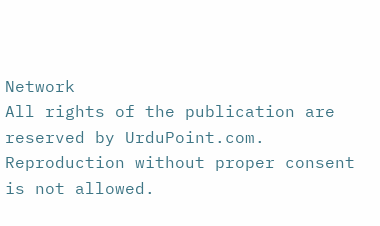Network
All rights of the publication are reserved by UrduPoint.com. Reproduction without proper consent is not allowed.